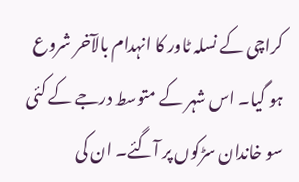کراچی کے نسلہ ٹاور کا انہدام بالآخر شروع ہو گیا۔ اس شہر کے متوسط درجے کے کئی سو خاندان سڑکوں پر آگئے۔ ان کی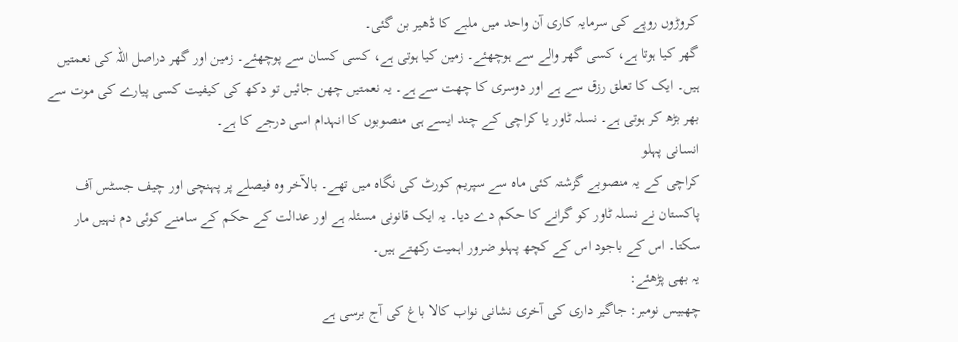کروڑوں روپے کی سرمایہ کاری آن واحد میں ملبے کا ڈھیر بن گئی۔
گھر کیا ہوتا ہے، کسی گھر والے سے ہوچھئے۔ زمین کیا ہوتی ہے، کسی کسان سے پوچھئے۔ زمین اور گھر دراصل اللہ کی نعمتیں ہیں۔ ایک کا تعلق رزق سے ہے اور دوسری کا چھت سے ہے۔ یہ نعمتیں چھن جائیں تو دکھ کی کیفیت کسی پیارے کی موت سے بھر بڑھ کر ہوتی ہے۔ نسلہ ٹاور یا کراچی کے چند ایسے ہی منصوبوں کا انہدام اسی درجے کا ہے۔
انسانی پہلو
کراچی کے یہ منصوبے گزشتہ کئی ماہ سے سپریم کورٹ کی نگاہ میں تھے۔ بالآخر وہ فیصلے پر پہنچی اور چیف جسٹس آف پاکستان نے نسلہ ٹاور کو گرانے کا حکم دے دیا۔ یہ ایک قانونی مسئلہ ہے اور عدالت کے حکم کے سامنے کوئی دم نہیں مار سکتا۔ اس کے باجود اس کے کچھ پہلو ضرور اہمیت رکھتے ہیں۔
یہ بھی پڑھئے:
چھبیس نومبر: جاگیر داری کی آخری نشانی نواب کالا باغ کی آج برسی ہے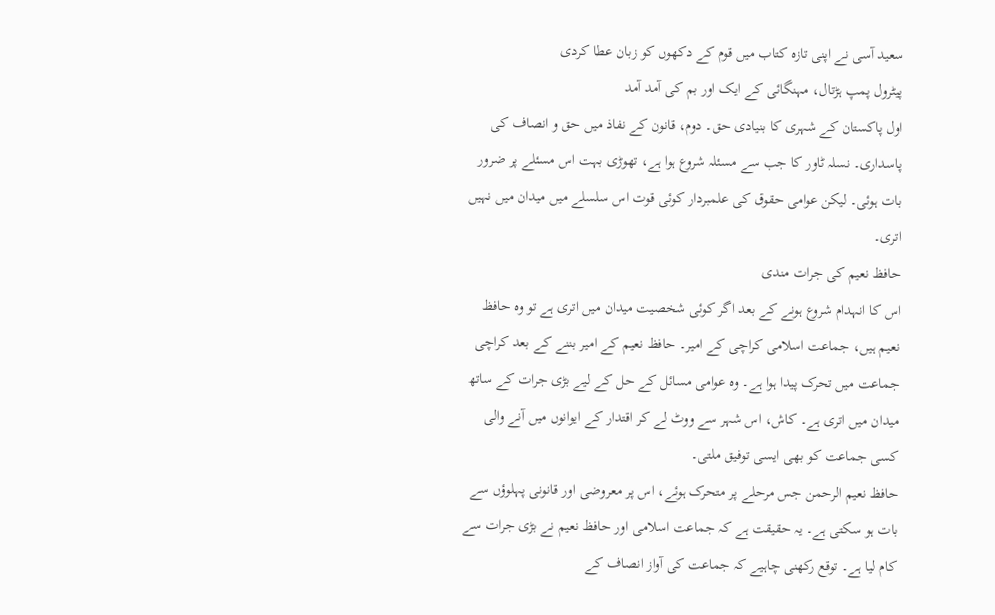سعید آسی نے اپنی تازہ کتاب میں قوم کے دکھوں کو زبان عطا کردی
پیٹرول پمپ ہڑتال، مہنگائی کے ایک اور بم کی آمد آمد
اول پاکستان کے شہری کا بنیادی حق۔ دوم، قانون کے نفاذ میں حق و انصاف کی پاسداری۔ نسلہ ٹاور کا جب سے مسئلہ شروع ہوا ہے، تھوڑی بہت اس مسئلے پر ضرور بات ہوئی۔ لیکن عوامی حقوق کی علمبردار کوئی قوت اس سلسلے میں میدان میں نہیں اتری۔
حافظ نعیم کی جرات مندی
اس کا انہدام شروع ہونے کے بعد اگر کوئی شخصیت میدان میں اتری ہے تو وہ حافظ نعیم ہیں، جماعت اسلامی کراچی کے امیر۔ حافظ نعیم کے امیر بننے کے بعد کراچی جماعت میں تحرک پیدا ہوا ہے۔ وہ عوامی مسائل کے حل کے لیے بڑی جرات کے ساتھ میدان میں اتری ہے۔ کاش، اس شہر سے ووٹ لے کر اقتدار کے ایوانوں میں آنے والی کسی جماعت کو بھی ایسی توفیق ملتی۔
حافظ نعیم الرحمن جس مرحلے پر متحرک ہوئے، اس پر معروضی اور قانونی پہلوؤں سے بات ہو سکتی ہے۔ یہ حقیقت ہے کہ جماعت اسلامی اور حافظ نعیم نے بڑی جرات سے کام لیا ہے۔ توقع رکھنی چاہیے کہ جماعت کی آواز انصاف کے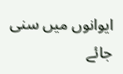ایوانوں میں سنی جائے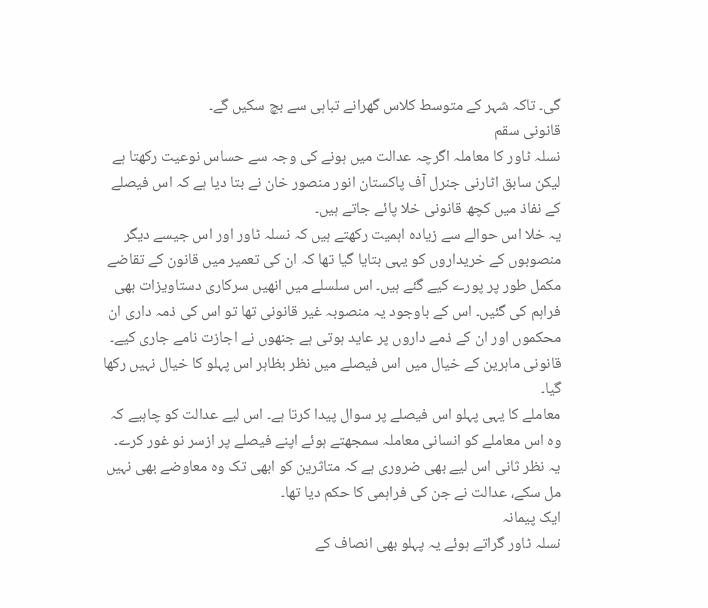گی۔ تاکہ شہر کے متوسط کلاس گھرانے تباہی سے بچ سکیں گے۔
قانونی سقم
نسلہ ٹاور کا معاملہ اگرچہ عدالت میں ہونے کی وجہ سے حساس نوعیت رکھتا ہے لیکن سابق اٹارنی جنرل آف پاکستان انور منصور خان نے بتا دیا ہے کہ اس فیصلے کے نفاذ میں کچھ قانونی خلا پائے جاتے ہیں۔
یہ خلا اس حوالے سے زیادہ اہمیت رکھتے ہیں کہ نسلہ ٹاور اور اس جیسے دیگر منصوبوں کے خریداروں کو یہی بتایا گیا تھا کہ ان کی تعمیر میں قانون کے تقاضے مکمل طور پر پورے کیے گئے ہیں۔ اس سلسلے میں انھیں سرکاری دستاویزات بھی فراہم کی گئیں۔ اس کے باوجود یہ منصوبہ غیر قانونی تھا تو اس کی ذمہ داری ان محکموں اور ان کے ذمے داروں پر عاید ہوتی ہے جنھوں نے اجازت نامے جاری کیے۔ قانونی ماہرین کے خیال میں اس فیصلے میں نظر بظاہر اس پہلو کا خیال نہیں رکھا گیا۔
معاملے کا یہی پہلو اس فیصلے پر سوال پیدا کرتا ہے۔ اس لیے عدالت کو چاہیے کہ وہ اس معاملے کو انسانی معاملہ سمجھتے ہوئے اپنے فیصلے پر ازسر نو غور کرے۔ یہ نظر ثانی اس لیے بھی ضروری ہے کہ متاثرین کو ابھی تک وہ معاوضے بھی نہیں مل سکے، عدالت نے جن کی فراہمی کا حکم دیا تھا۔
ایک پیمانہ
نسلہ ٹاور گراتے ہوئے یہ پہلو بھی انصاف کے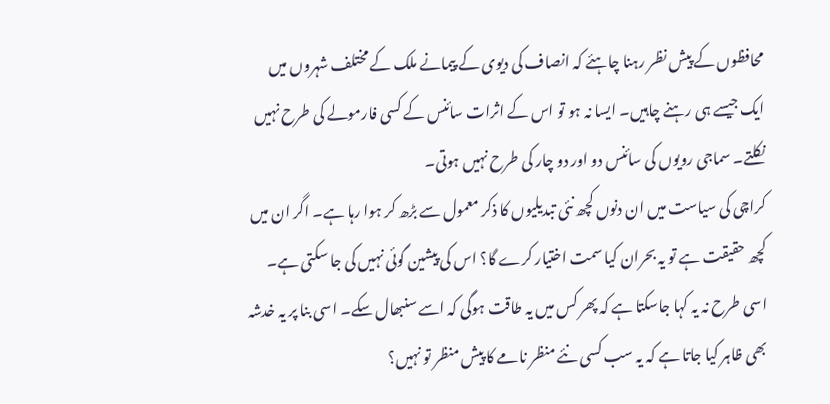محافظوں کے پیش نظر رہنا چاہئے کہ انصاف کی دیوی کے پیمانے ملک کے مختلف شہروں میں ایک جیسے ہی رہنے چاہیں۔ ایسا نہ ہو تو اس کے اثرات سائنس کے کسی فارمولے کی طرح نہیں نکلتے۔ سماجی رویوں کی سائنس دو اور دو چار کی طرح نہیں ہوتی۔
کراچی کی سیاست میں ان دنوں کچھ نئی تبدیلیوں کا ذکر معمول سے بڑھ کر ہوا رہا ہے۔ اگر ان میں کچھ حقیقت ہے تو یہ بحران کیا سمت اختیار کرے گا؟ اس کی پیشین گوئی نہیں کی جا سکتی ہے۔ اسی طرح نہ یہ کہا جاسکتا ہے کہ پھر کس میں یہ طاقت ہوگی کہ اسے سنبھال سکے۔ اسی بنا پر یہ خدشہ بھی ظاہر کیا جاتا ہے کہ یہ سب کسی نئے منظر نامے کا پیش منظر تو نہیں؟